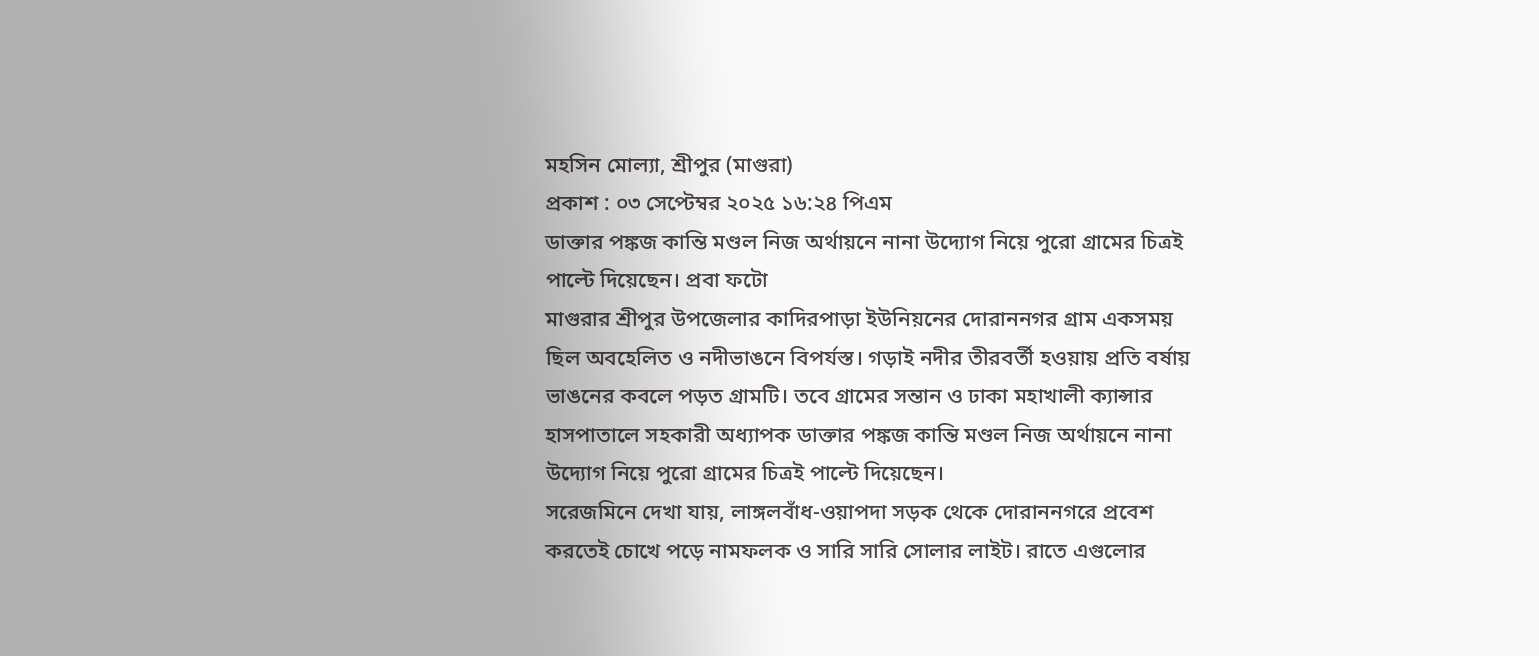মহসিন মোল্যা, শ্রীপুর (মাগুরা)
প্রকাশ : ০৩ সেপ্টেম্বর ২০২৫ ১৬:২৪ পিএম
ডাক্তার পঙ্কজ কান্তি মণ্ডল নিজ অর্থায়নে নানা উদ্যোগ নিয়ে পুরো গ্রামের চিত্রই পাল্টে দিয়েছেন। প্রবা ফটো
মাগুরার শ্রীপুর উপজেলার কাদিরপাড়া ইউনিয়নের দোরাননগর গ্রাম একসময় ছিল অবহেলিত ও নদীভাঙনে বিপর্যস্ত। গড়াই নদীর তীরবর্তী হওয়ায় প্রতি বর্ষায় ভাঙনের কবলে পড়ত গ্রামটি। তবে গ্রামের সন্তান ও ঢাকা মহাখালী ক্যান্সার হাসপাতালে সহকারী অধ্যাপক ডাক্তার পঙ্কজ কান্তি মণ্ডল নিজ অর্থায়নে নানা উদ্যোগ নিয়ে পুরো গ্রামের চিত্রই পাল্টে দিয়েছেন।
সরেজমিনে দেখা যায়, লাঙ্গলবাঁধ-ওয়াপদা সড়ক থেকে দোরাননগরে প্রবেশ করতেই চোখে পড়ে নামফলক ও সারি সারি সোলার লাইট। রাতে এগুলোর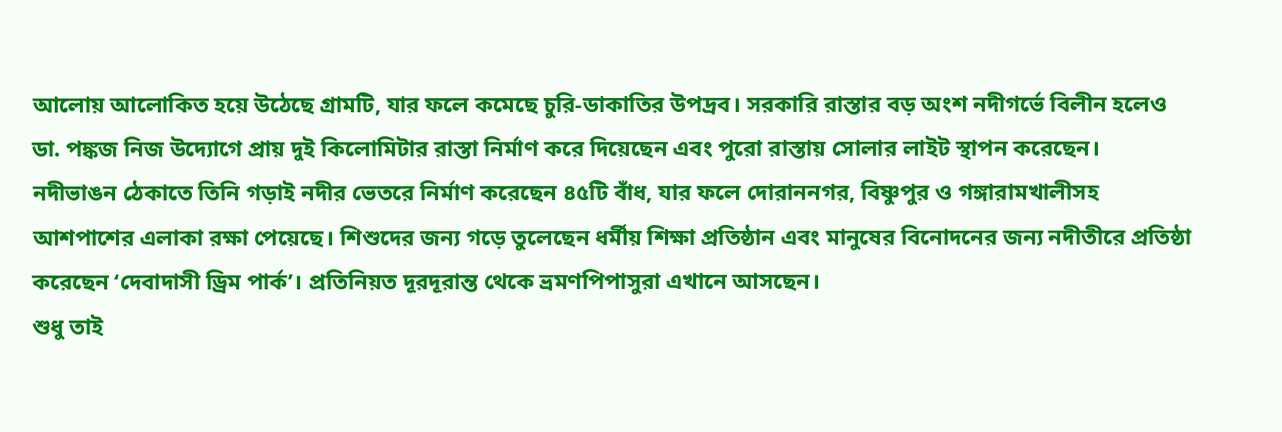আলোয় আলোকিত হয়ে উঠেছে গ্রামটি, যার ফলে কমেছে চুরি-ডাকাতির উপদ্রব। সরকারি রাস্তার বড় অংশ নদীগর্ভে বিলীন হলেও ডা. পঙ্কজ নিজ উদ্যোগে প্রায় দুই কিলোমিটার রাস্তা নির্মাণ করে দিয়েছেন এবং পুরো রাস্তায় সোলার লাইট স্থাপন করেছেন।
নদীভাঙন ঠেকাতে তিনি গড়াই নদীর ভেতরে নির্মাণ করেছেন ৪৫টি বাঁধ, যার ফলে দোরাননগর, বিষ্ণুপুর ও গঙ্গারামখালীসহ আশপাশের এলাকা রক্ষা পেয়েছে। শিশুদের জন্য গড়ে তুলেছেন ধর্মীয় শিক্ষা প্রতিষ্ঠান এবং মানুষের বিনোদনের জন্য নদীতীরে প্রতিষ্ঠা করেছেন ‘দেবাদাসী ড্রিম পার্ক’। প্রতিনিয়ত দূরদূরান্ত থেকে ভ্রমণপিপাসুরা এখানে আসছেন।
শুধু তাই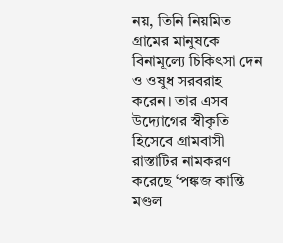নয়, তিনি নিয়মিত গ্রামের মানুষকে বিনামূল্যে চিকিৎসা দেন ও ওষুধ সরবরাহ করেন। তার এসব উদ্যোগের স্বীকৃতি হিসেবে গ্রামবাসী রাস্তাটির নামকরণ করেছে ‘পঙ্কজ কান্তি মণ্ডল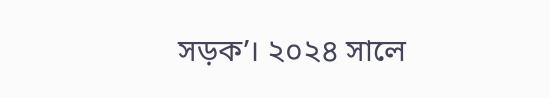সড়ক’। ২০২৪ সালে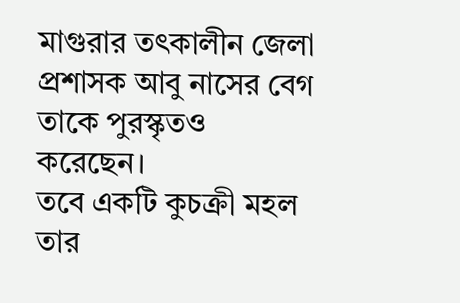মাগুরার তৎকালীন জেলা প্রশাসক আবু নাসের বেগ তাকে পুরস্কৃতও করেছেন।
তবে একটি কুচক্রী মহল তার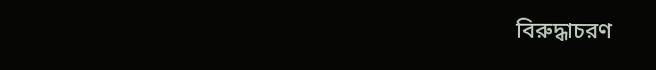বিরুদ্ধাচরণ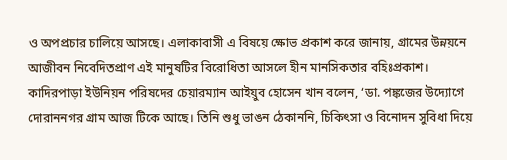ও অপপ্রচার চালিয়ে আসছে। এলাকাবাসী এ বিষয়ে ক্ষোভ প্রকাশ করে জানায়, গ্রামের উন্নয়নে আজীবন নিবেদিতপ্রাণ এই মানুষটির বিরোধিতা আসলে হীন মানসিকতার বহিঃপ্রকাশ।
কাদিরপাড়া ইউনিয়ন পরিষদের চেয়ারম্যান আইয়ুব হোসেন খান বলেন, ‘ডা. পঙ্কজের উদ্যোগে দোরাননগর গ্রাম আজ টিকে আছে। তিনি শুধু ভাঙন ঠেকাননি, চিকিৎসা ও বিনোদন সুবিধা দিয়ে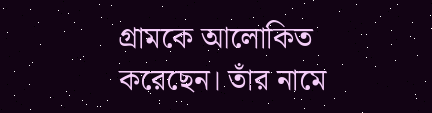গ্রামকে আলোকিত করেছেন। তাঁর নামে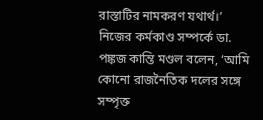রাস্তাটির নামকরণ যথার্থ।’
নিজের কর্মকাণ্ড সম্পর্কে ডা. পঙ্কজ কান্তি মণ্ডল বলেন, ‘আমি কোনো রাজনৈতিক দলের সঙ্গে সম্পৃক্ত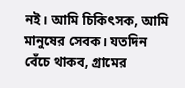নই। আমি চিকিৎসক, আমি মানুষের সেবক। যতদিন বেঁচে থাকব, গ্রামের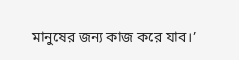মানুষের জন্য কাজ করে যাব।’